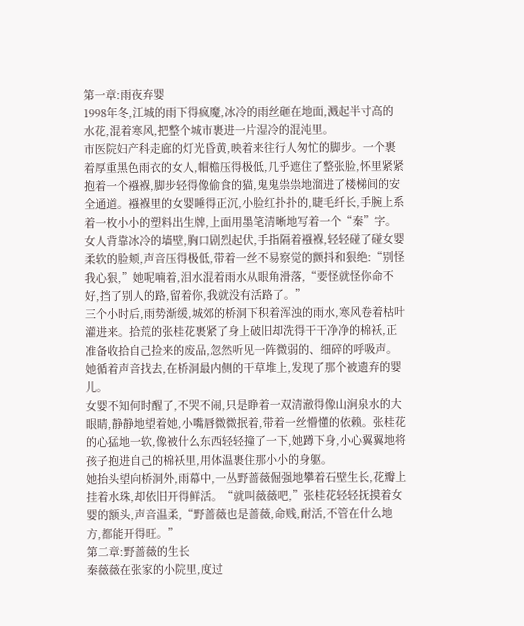第一章:雨夜弃婴
1998年冬,江城的雨下得疯魔,冰冷的雨丝砸在地面,溅起半寸高的水花,混着寒风,把整个城市裹进一片湿冷的混沌里。
市医院妇产科走廊的灯光昏黄,映着来往行人匆忙的脚步。一个裹着厚重黑色雨衣的女人,帽檐压得极低,几乎遮住了整张脸,怀里紧紧抱着一个襁褓,脚步轻得像偷食的猫,鬼鬼祟祟地溜进了楼梯间的安全通道。襁褓里的女婴睡得正沉,小脸红扑扑的,睫毛纤长,手腕上系着一枚小小的塑料出生牌,上面用墨笔清晰地写着一个“秦”字。
女人背靠冰冷的墙壁,胸口剧烈起伏,手指隔着襁褓,轻轻碰了碰女婴柔软的脸颊,声音压得极低,带着一丝不易察觉的颤抖和狠绝:“别怪我心狠,”她呢喃着,泪水混着雨水从眼角滑落,“要怪就怪你命不好,挡了别人的路,留着你,我就没有活路了。”
三个小时后,雨势渐缓,城郊的桥洞下积着浑浊的雨水,寒风卷着枯叶灌进来。拾荒的张桂花裹紧了身上破旧却洗得干干净净的棉袄,正准备收拾自己捡来的废品,忽然听见一阵微弱的、细碎的呼吸声。她循着声音找去,在桥洞最内侧的干草堆上,发现了那个被遗弃的婴儿。
女婴不知何时醒了,不哭不闹,只是睁着一双清澈得像山涧泉水的大眼睛,静静地望着她,小嘴唇微微抿着,带着一丝懵懂的依赖。张桂花的心猛地一软,像被什么东西轻轻撞了一下,她蹲下身,小心翼翼地将孩子抱进自己的棉袄里,用体温裹住那小小的身躯。
她抬头望向桥洞外,雨幕中,一丛野蔷薇倔强地攀着石壁生长,花瓣上挂着水珠,却依旧开得鲜活。“就叫薇薇吧,”张桂花轻轻抚摸着女婴的额头,声音温柔,“野蔷薇也是蔷薇,命贱,耐活,不管在什么地方,都能开得旺。”
第二章:野蔷薇的生长
秦薇薇在张家的小院里,度过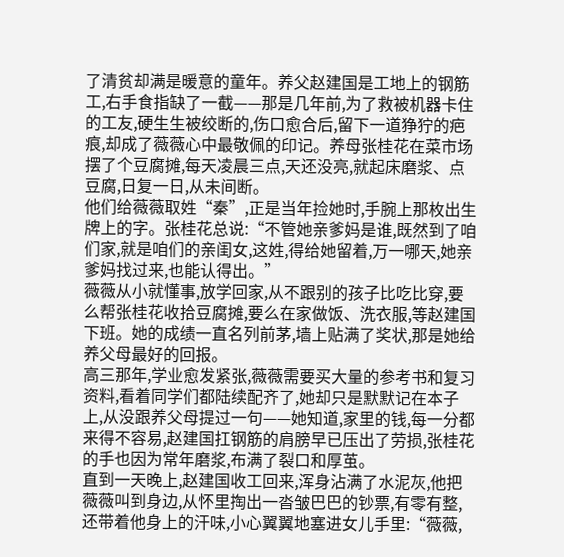了清贫却满是暖意的童年。养父赵建国是工地上的钢筋工,右手食指缺了一截——那是几年前,为了救被机器卡住的工友,硬生生被绞断的,伤口愈合后,留下一道狰狞的疤痕,却成了薇薇心中最敬佩的印记。养母张桂花在菜市场摆了个豆腐摊,每天凌晨三点,天还没亮,就起床磨浆、点豆腐,日复一日,从未间断。
他们给薇薇取姓“秦”,正是当年捡她时,手腕上那枚出生牌上的字。张桂花总说:“不管她亲爹妈是谁,既然到了咱们家,就是咱们的亲闺女,这姓,得给她留着,万一哪天,她亲爹妈找过来,也能认得出。”
薇薇从小就懂事,放学回家,从不跟别的孩子比吃比穿,要么帮张桂花收拾豆腐摊,要么在家做饭、洗衣服,等赵建国下班。她的成绩一直名列前茅,墙上贴满了奖状,那是她给养父母最好的回报。
高三那年,学业愈发紧张,薇薇需要买大量的参考书和复习资料,看着同学们都陆续配齐了,她却只是默默记在本子上,从没跟养父母提过一句——她知道,家里的钱,每一分都来得不容易,赵建国扛钢筋的肩膀早已压出了劳损,张桂花的手也因为常年磨浆,布满了裂口和厚茧。
直到一天晚上,赵建国收工回来,浑身沾满了水泥灰,他把薇薇叫到身边,从怀里掏出一沓皱巴巴的钞票,有零有整,还带着他身上的汗味,小心翼翼地塞进女儿手里:“薇薇,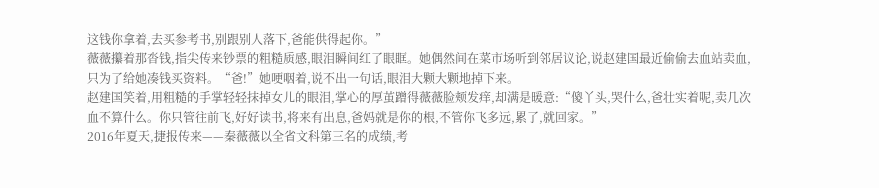这钱你拿着,去买参考书,别跟别人落下,爸能供得起你。”
薇薇攥着那沓钱,指尖传来钞票的粗糙质感,眼泪瞬间红了眼眶。她偶然间在菜市场听到邻居议论,说赵建国最近偷偷去血站卖血,只为了给她凑钱买资料。“爸!”她哽咽着,说不出一句话,眼泪大颗大颗地掉下来。
赵建国笑着,用粗糙的手掌轻轻抹掉女儿的眼泪,掌心的厚茧蹭得薇薇脸颊发痒,却满是暖意:“傻丫头,哭什么,爸壮实着呢,卖几次血不算什么。你只管往前飞,好好读书,将来有出息,爸妈就是你的根,不管你飞多远,累了,就回家。”
2016年夏天,捷报传来——秦薇薇以全省文科第三名的成绩,考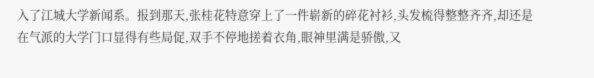入了江城大学新闻系。报到那天,张桂花特意穿上了一件崭新的碎花衬衫,头发梳得整整齐齐,却还是在气派的大学门口显得有些局促,双手不停地搓着衣角,眼神里满是骄傲,又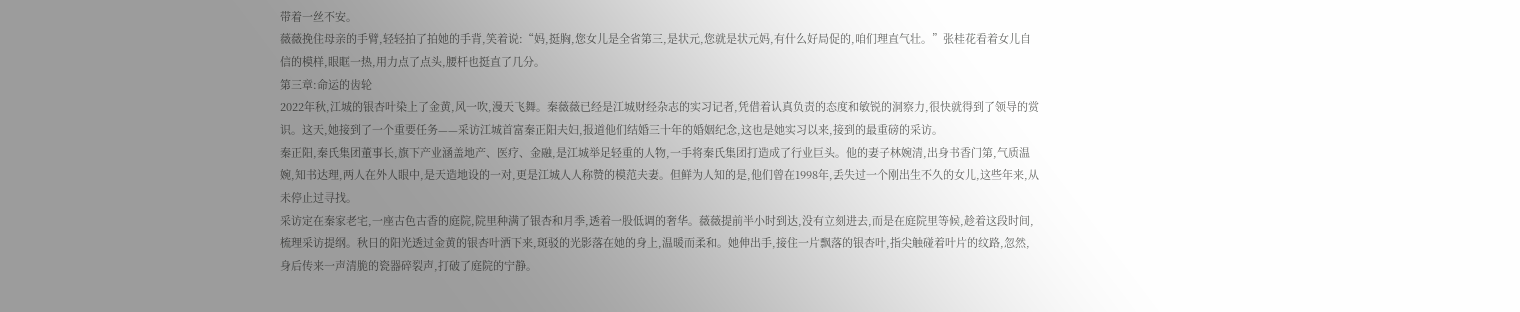带着一丝不安。
薇薇挽住母亲的手臂,轻轻拍了拍她的手背,笑着说:“妈,挺胸,您女儿是全省第三,是状元,您就是状元妈,有什么好局促的,咱们理直气壮。”张桂花看着女儿自信的模样,眼眶一热,用力点了点头,腰杆也挺直了几分。
第三章:命运的齿轮
2022年秋,江城的银杏叶染上了金黄,风一吹,漫天飞舞。秦薇薇已经是江城财经杂志的实习记者,凭借着认真负责的态度和敏锐的洞察力,很快就得到了领导的赏识。这天,她接到了一个重要任务——采访江城首富秦正阳夫妇,报道他们结婚三十年的婚姻纪念,这也是她实习以来,接到的最重磅的采访。
秦正阳,秦氏集团董事长,旗下产业涵盖地产、医疗、金融,是江城举足轻重的人物,一手将秦氏集团打造成了行业巨头。他的妻子林婉清,出身书香门第,气质温婉,知书达理,两人在外人眼中,是天造地设的一对,更是江城人人称赞的模范夫妻。但鲜为人知的是,他们曾在1998年,丢失过一个刚出生不久的女儿,这些年来,从未停止过寻找。
采访定在秦家老宅,一座古色古香的庭院,院里种满了银杏和月季,透着一股低调的奢华。薇薇提前半小时到达,没有立刻进去,而是在庭院里等候,趁着这段时间,梳理采访提纲。秋日的阳光透过金黄的银杏叶洒下来,斑驳的光影落在她的身上,温暖而柔和。她伸出手,接住一片飘落的银杏叶,指尖触碰着叶片的纹路,忽然,身后传来一声清脆的瓷器碎裂声,打破了庭院的宁静。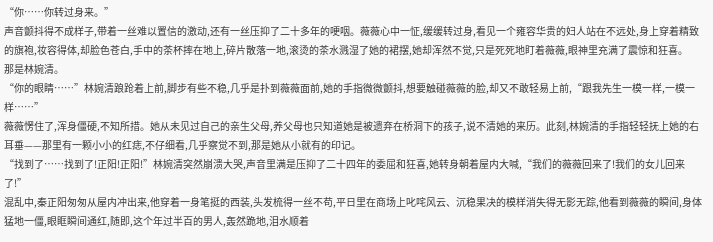“你……你转过身来。”
声音颤抖得不成样子,带着一丝难以置信的激动,还有一丝压抑了二十多年的哽咽。薇薇心中一怔,缓缓转过身,看见一个雍容华贵的妇人站在不远处,身上穿着精致的旗袍,妆容得体,却脸色苍白,手中的茶杯摔在地上,碎片散落一地,滚烫的茶水溅湿了她的裙摆,她却浑然不觉,只是死死地盯着薇薇,眼神里充满了震惊和狂喜。
那是林婉清。
“你的眼睛……”林婉清踉跄着上前,脚步有些不稳,几乎是扑到薇薇面前,她的手指微微颤抖,想要触碰薇薇的脸,却又不敢轻易上前,“跟我先生一模一样,一模一样……”
薇薇愣住了,浑身僵硬,不知所措。她从未见过自己的亲生父母,养父母也只知道她是被遗弃在桥洞下的孩子,说不清她的来历。此刻,林婉清的手指轻轻抚上她的右耳垂——那里有一颗小小的红痣,不仔细看,几乎察觉不到,那是她从小就有的印记。
“找到了……找到了!正阳!正阳!”林婉清突然崩溃大哭,声音里满是压抑了二十四年的委屈和狂喜,她转身朝着屋内大喊,“我们的薇薇回来了!我们的女儿回来了!”
混乱中,秦正阳匆匆从屋内冲出来,他穿着一身笔挺的西装,头发梳得一丝不苟,平日里在商场上叱咤风云、沉稳果决的模样消失得无影无踪,他看到薇薇的瞬间,身体猛地一僵,眼眶瞬间通红,随即,这个年过半百的男人,轰然跪地,泪水顺着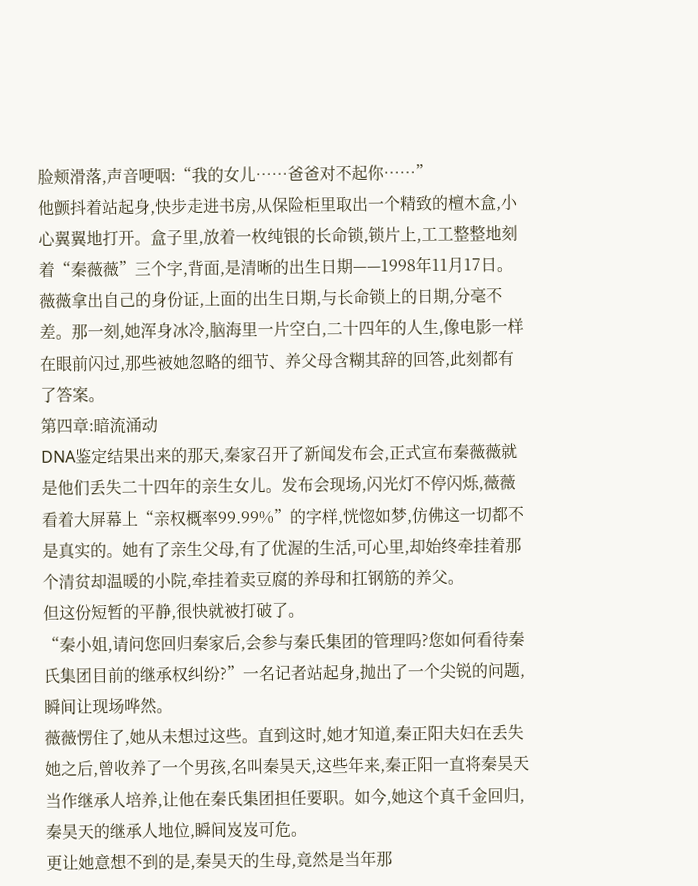脸颊滑落,声音哽咽:“我的女儿……爸爸对不起你……”
他颤抖着站起身,快步走进书房,从保险柜里取出一个精致的檀木盒,小心翼翼地打开。盒子里,放着一枚纯银的长命锁,锁片上,工工整整地刻着“秦薇薇”三个字,背面,是清晰的出生日期——1998年11月17日。
薇薇拿出自己的身份证,上面的出生日期,与长命锁上的日期,分毫不差。那一刻,她浑身冰冷,脑海里一片空白,二十四年的人生,像电影一样在眼前闪过,那些被她忽略的细节、养父母含糊其辞的回答,此刻都有了答案。
第四章:暗流涌动
DNA鉴定结果出来的那天,秦家召开了新闻发布会,正式宣布秦薇薇就是他们丢失二十四年的亲生女儿。发布会现场,闪光灯不停闪烁,薇薇看着大屏幕上“亲权概率99.99%”的字样,恍惚如梦,仿佛这一切都不是真实的。她有了亲生父母,有了优渥的生活,可心里,却始终牵挂着那个清贫却温暖的小院,牵挂着卖豆腐的养母和扛钢筋的养父。
但这份短暂的平静,很快就被打破了。
“秦小姐,请问您回归秦家后,会参与秦氏集团的管理吗?您如何看待秦氏集团目前的继承权纠纷?”一名记者站起身,抛出了一个尖锐的问题,瞬间让现场哗然。
薇薇愣住了,她从未想过这些。直到这时,她才知道,秦正阳夫妇在丢失她之后,曾收养了一个男孩,名叫秦昊天,这些年来,秦正阳一直将秦昊天当作继承人培养,让他在秦氏集团担任要职。如今,她这个真千金回归,秦昊天的继承人地位,瞬间岌岌可危。
更让她意想不到的是,秦昊天的生母,竟然是当年那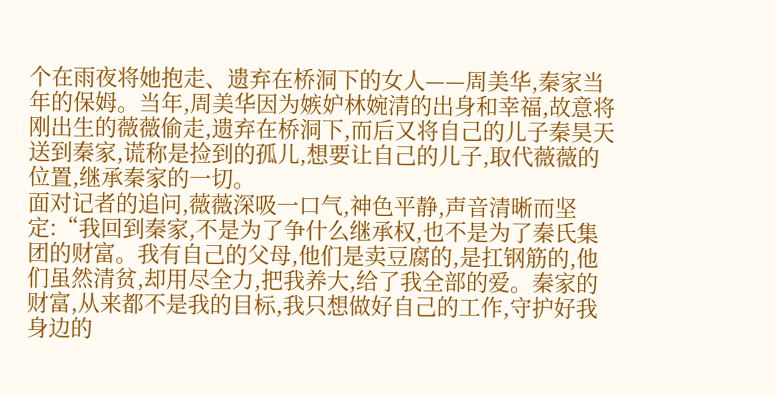个在雨夜将她抱走、遗弃在桥洞下的女人——周美华,秦家当年的保姆。当年,周美华因为嫉妒林婉清的出身和幸福,故意将刚出生的薇薇偷走,遗弃在桥洞下,而后又将自己的儿子秦昊天送到秦家,谎称是捡到的孤儿,想要让自己的儿子,取代薇薇的位置,继承秦家的一切。
面对记者的追问,薇薇深吸一口气,神色平静,声音清晰而坚定:“我回到秦家,不是为了争什么继承权,也不是为了秦氏集团的财富。我有自己的父母,他们是卖豆腐的,是扛钢筋的,他们虽然清贫,却用尽全力,把我养大,给了我全部的爱。秦家的财富,从来都不是我的目标,我只想做好自己的工作,守护好我身边的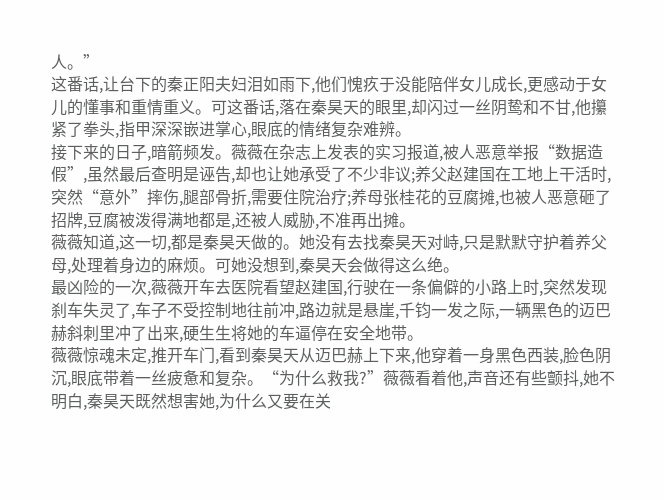人。”
这番话,让台下的秦正阳夫妇泪如雨下,他们愧疚于没能陪伴女儿成长,更感动于女儿的懂事和重情重义。可这番话,落在秦昊天的眼里,却闪过一丝阴鸷和不甘,他攥紧了拳头,指甲深深嵌进掌心,眼底的情绪复杂难辨。
接下来的日子,暗箭频发。薇薇在杂志上发表的实习报道,被人恶意举报“数据造假”,虽然最后查明是诬告,却也让她承受了不少非议;养父赵建国在工地上干活时,突然“意外”摔伤,腿部骨折,需要住院治疗;养母张桂花的豆腐摊,也被人恶意砸了招牌,豆腐被泼得满地都是,还被人威胁,不准再出摊。
薇薇知道,这一切,都是秦昊天做的。她没有去找秦昊天对峙,只是默默守护着养父母,处理着身边的麻烦。可她没想到,秦昊天会做得这么绝。
最凶险的一次,薇薇开车去医院看望赵建国,行驶在一条偏僻的小路上时,突然发现刹车失灵了,车子不受控制地往前冲,路边就是悬崖,千钧一发之际,一辆黑色的迈巴赫斜刺里冲了出来,硬生生将她的车逼停在安全地带。
薇薇惊魂未定,推开车门,看到秦昊天从迈巴赫上下来,他穿着一身黑色西装,脸色阴沉,眼底带着一丝疲惫和复杂。“为什么救我?”薇薇看着他,声音还有些颤抖,她不明白,秦昊天既然想害她,为什么又要在关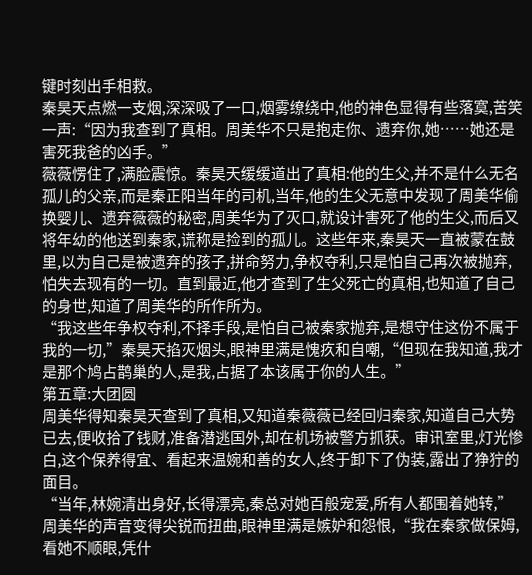键时刻出手相救。
秦昊天点燃一支烟,深深吸了一口,烟雾缭绕中,他的神色显得有些落寞,苦笑一声:“因为我查到了真相。周美华不只是抱走你、遗弃你,她……她还是害死我爸的凶手。”
薇薇愣住了,满脸震惊。秦昊天缓缓道出了真相:他的生父,并不是什么无名孤儿的父亲,而是秦正阳当年的司机,当年,他的生父无意中发现了周美华偷换婴儿、遗弃薇薇的秘密,周美华为了灭口,就设计害死了他的生父,而后又将年幼的他送到秦家,谎称是捡到的孤儿。这些年来,秦昊天一直被蒙在鼓里,以为自己是被遗弃的孩子,拼命努力,争权夺利,只是怕自己再次被抛弃,怕失去现有的一切。直到最近,他才查到了生父死亡的真相,也知道了自己的身世,知道了周美华的所作所为。
“我这些年争权夺利,不择手段,是怕自己被秦家抛弃,是想守住这份不属于我的一切,”秦昊天掐灭烟头,眼神里满是愧疚和自嘲,“但现在我知道,我才是那个鸠占鹊巢的人,是我,占据了本该属于你的人生。”
第五章:大团圆
周美华得知秦昊天查到了真相,又知道秦薇薇已经回归秦家,知道自己大势已去,便收拾了钱财,准备潜逃国外,却在机场被警方抓获。审讯室里,灯光惨白,这个保养得宜、看起来温婉和善的女人,终于卸下了伪装,露出了狰狞的面目。
“当年,林婉清出身好,长得漂亮,秦总对她百般宠爱,所有人都围着她转,”周美华的声音变得尖锐而扭曲,眼神里满是嫉妒和怨恨,“我在秦家做保姆,看她不顺眼,凭什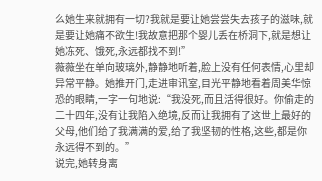么她生来就拥有一切?我就是要让她尝尝失去孩子的滋味,就是要让她痛不欲生!我故意把那个婴儿丢在桥洞下,就是想让她冻死、饿死,永远都找不到!”
薇薇坐在单向玻璃外,静静地听着,脸上没有任何表情,心里却异常平静。她推开门,走进审讯室,目光平静地看着周美华惊恐的眼睛,一字一句地说:“我没死,而且活得很好。你偷走的二十四年,没有让我陷入绝境,反而让我拥有了这世上最好的父母,他们给了我满满的爱,给了我坚韧的性格,这些,都是你永远得不到的。”
说完,她转身离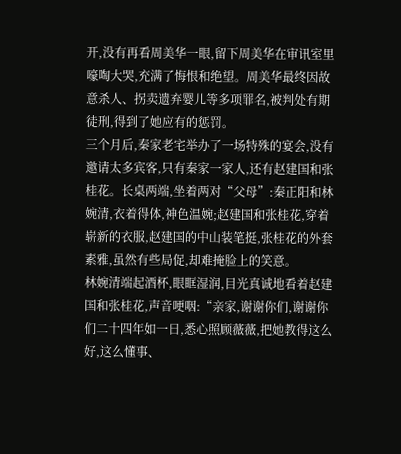开,没有再看周美华一眼,留下周美华在审讯室里嚎啕大哭,充满了悔恨和绝望。周美华最终因故意杀人、拐卖遗弃婴儿等多项罪名,被判处有期徒刑,得到了她应有的惩罚。
三个月后,秦家老宅举办了一场特殊的宴会,没有邀请太多宾客,只有秦家一家人,还有赵建国和张桂花。长桌两端,坐着两对“父母”:秦正阳和林婉清,衣着得体,神色温婉;赵建国和张桂花,穿着崭新的衣服,赵建国的中山装笔挺,张桂花的外套素雅,虽然有些局促,却难掩脸上的笑意。
林婉清端起酒杯,眼眶湿润,目光真诚地看着赵建国和张桂花,声音哽咽:“亲家,谢谢你们,谢谢你们二十四年如一日,悉心照顾薇薇,把她教得这么好,这么懂事、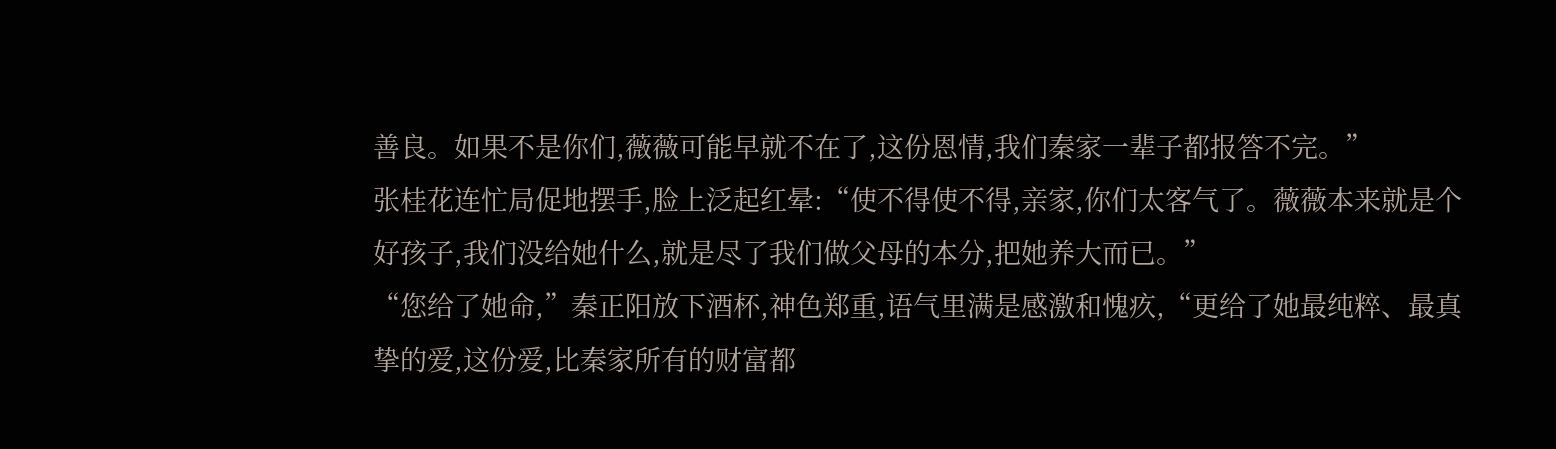善良。如果不是你们,薇薇可能早就不在了,这份恩情,我们秦家一辈子都报答不完。”
张桂花连忙局促地摆手,脸上泛起红晕:“使不得使不得,亲家,你们太客气了。薇薇本来就是个好孩子,我们没给她什么,就是尽了我们做父母的本分,把她养大而已。”
“您给了她命,”秦正阳放下酒杯,神色郑重,语气里满是感激和愧疚,“更给了她最纯粹、最真挚的爱,这份爱,比秦家所有的财富都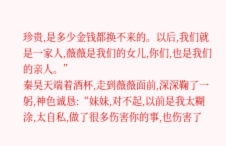珍贵,是多少金钱都换不来的。以后,我们就是一家人,薇薇是我们的女儿,你们,也是我们的亲人。”
秦昊天端着酒杯,走到薇薇面前,深深鞠了一躬,神色诚恳:“妹妹,对不起,以前是我太糊涂,太自私,做了很多伤害你的事,也伤害了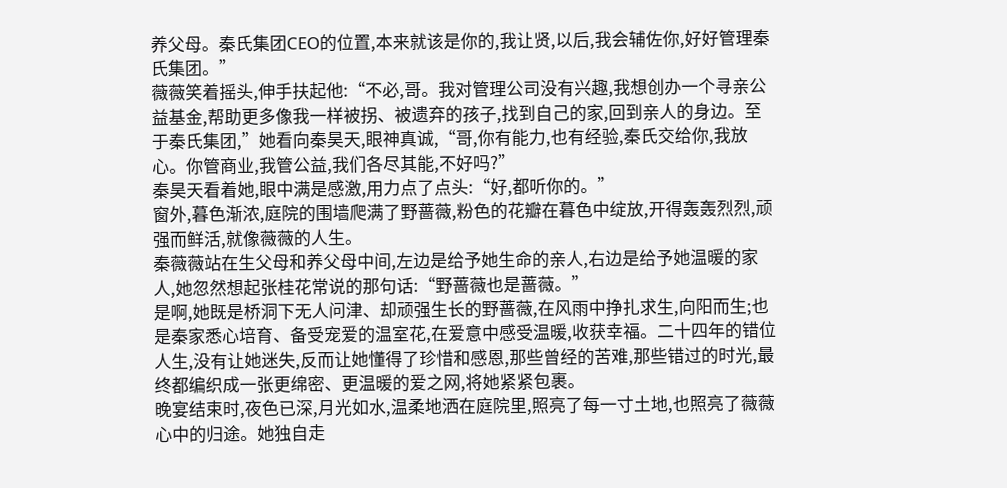养父母。秦氏集团CEO的位置,本来就该是你的,我让贤,以后,我会辅佐你,好好管理秦氏集团。”
薇薇笑着摇头,伸手扶起他:“不必,哥。我对管理公司没有兴趣,我想创办一个寻亲公益基金,帮助更多像我一样被拐、被遗弃的孩子,找到自己的家,回到亲人的身边。至于秦氏集团,”她看向秦昊天,眼神真诚,“哥,你有能力,也有经验,秦氏交给你,我放心。你管商业,我管公益,我们各尽其能,不好吗?”
秦昊天看着她,眼中满是感激,用力点了点头:“好,都听你的。”
窗外,暮色渐浓,庭院的围墙爬满了野蔷薇,粉色的花瓣在暮色中绽放,开得轰轰烈烈,顽强而鲜活,就像薇薇的人生。
秦薇薇站在生父母和养父母中间,左边是给予她生命的亲人,右边是给予她温暖的家人,她忽然想起张桂花常说的那句话:“野蔷薇也是蔷薇。”
是啊,她既是桥洞下无人问津、却顽强生长的野蔷薇,在风雨中挣扎求生,向阳而生;也是秦家悉心培育、备受宠爱的温室花,在爱意中感受温暖,收获幸福。二十四年的错位人生,没有让她迷失,反而让她懂得了珍惜和感恩,那些曾经的苦难,那些错过的时光,最终都编织成一张更绵密、更温暖的爱之网,将她紧紧包裹。
晚宴结束时,夜色已深,月光如水,温柔地洒在庭院里,照亮了每一寸土地,也照亮了薇薇心中的归途。她独自走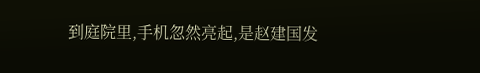到庭院里,手机忽然亮起,是赵建国发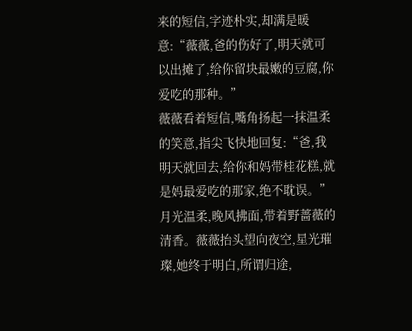来的短信,字迹朴实,却满是暖意:“薇薇,爸的伤好了,明天就可以出摊了,给你留块最嫩的豆腐,你爱吃的那种。”
薇薇看着短信,嘴角扬起一抹温柔的笑意,指尖飞快地回复:“爸,我明天就回去,给你和妈带桂花糕,就是妈最爱吃的那家,绝不耽误。”
月光温柔,晚风拂面,带着野蔷薇的清香。薇薇抬头望向夜空,星光璀璨,她终于明白,所谓归途,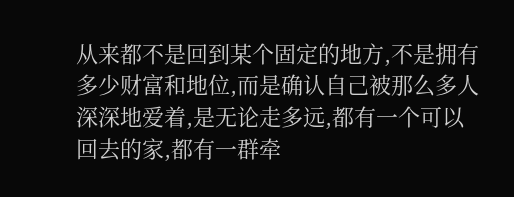从来都不是回到某个固定的地方,不是拥有多少财富和地位,而是确认自己被那么多人深深地爱着,是无论走多远,都有一个可以回去的家,都有一群牵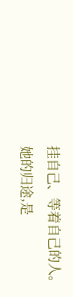挂自己、等着自己的人。
她的归途,是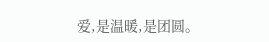爱,是温暖,是团圆。